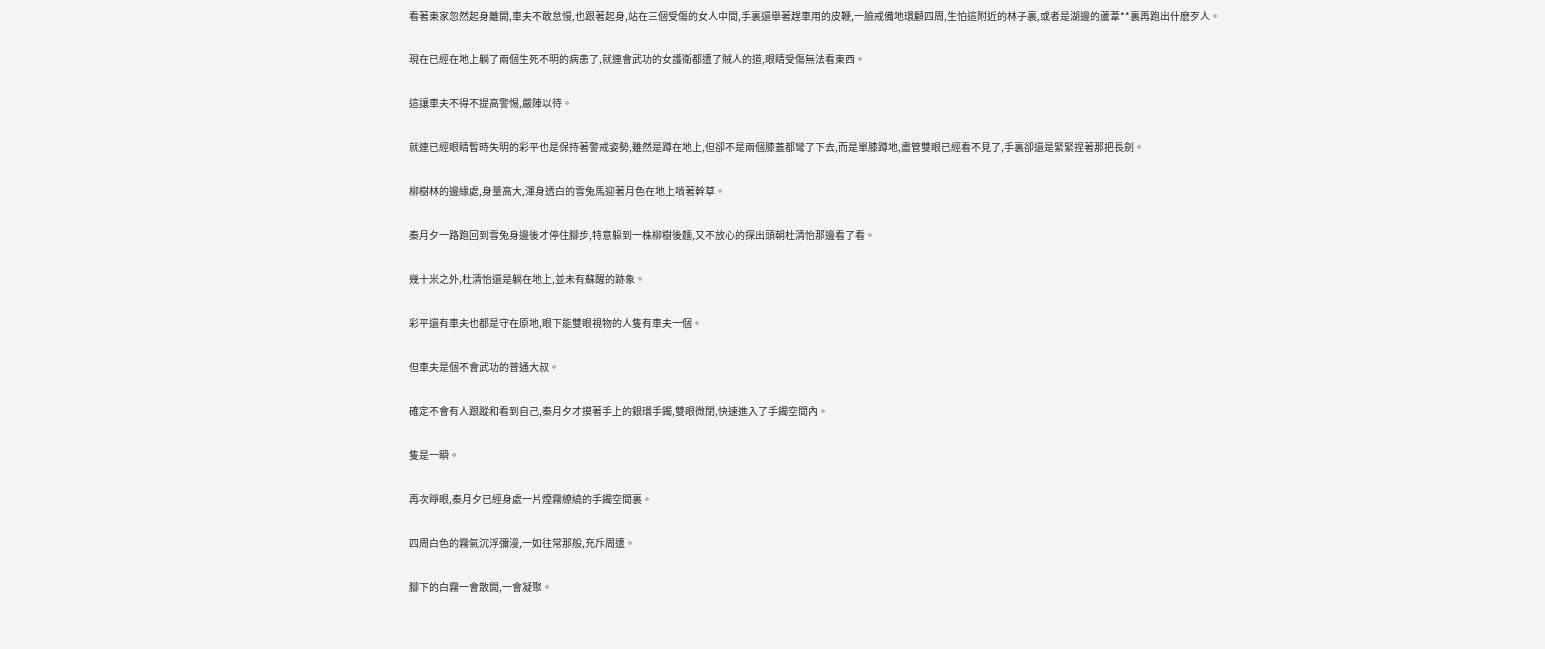看著東家忽然起身離開,車夫不敢怠慢,也跟著起身,站在三個受傷的女人中間,手裏還舉著趕車用的皮鞭,一臉戒備地環顧四周,生怕這附近的林子裏,或者是湖邊的蘆葦**裏再跑出什麽歹人。

現在已經在地上躺了兩個生死不明的病患了,就連會武功的女護衛都遭了賊人的道,眼睛受傷無法看東西。

這讓車夫不得不提高警惕,嚴陣以待。

就連已經眼睛暫時失明的彩平也是保持著警戒姿勢,雖然是蹲在地上,但卻不是兩個膝蓋都彎了下去,而是單膝蹲地,盡管雙眼已經看不見了,手裏卻還是緊緊捏著那把長劍。

柳樹林的邊緣處,身量高大,渾身透白的雪兔馬迎著月色在地上啃著幹草。

秦月夕一路跑回到雪兔身邊後才停住腳步,特意躲到一株柳樹後麵,又不放心的探出頭朝杜清怡那邊看了看。

幾十米之外,杜清怡還是躺在地上,並未有蘇醒的跡象。

彩平還有車夫也都是守在原地,眼下能雙眼視物的人隻有車夫一個。

但車夫是個不會武功的普通大叔。

確定不會有人跟蹤和看到自己,秦月夕才摸著手上的銀環手鐲,雙眼微閉,快速進入了手鐲空間內。

隻是一瞬。

再次睜眼,秦月夕已經身處一片煙霧繚繞的手鐲空間裏。

四周白色的霧氣沉浮彌漫,一如往常那般,充斥周遭。

腳下的白霧一會散開,一會凝聚。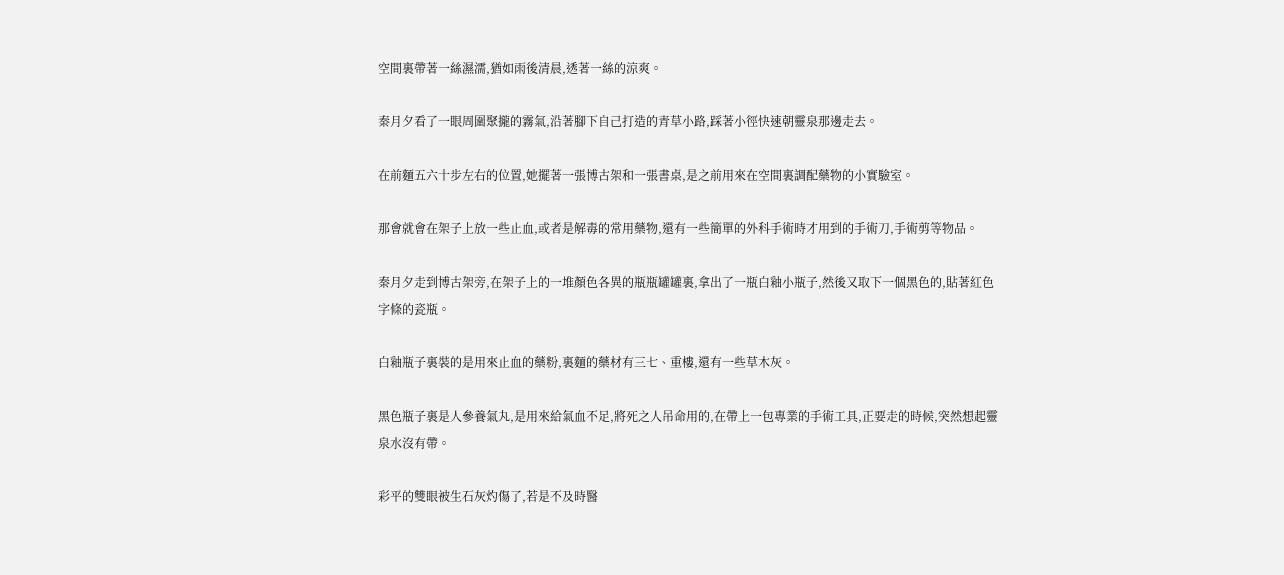空間裏帶著一絲濕濡,猶如雨後清晨,透著一絲的涼爽。

秦月夕看了一眼周圍聚攏的霧氣,沿著腳下自己打造的青草小路,踩著小徑快速朝靈泉那邊走去。

在前麵五六十步左右的位置,她擺著一張博古架和一張書桌,是之前用來在空間裏調配藥物的小實驗室。

那會就會在架子上放一些止血,或者是解毒的常用藥物,還有一些簡單的外科手術時才用到的手術刀,手術剪等物品。

秦月夕走到博古架旁,在架子上的一堆顏色各異的瓶瓶罐罐裏,拿出了一瓶白釉小瓶子,然後又取下一個黑色的,貼著紅色字條的瓷瓶。

白釉瓶子裏裝的是用來止血的藥粉,裏麵的藥材有三七、重樓,還有一些草木灰。

黑色瓶子裏是人參養氣丸,是用來給氣血不足,將死之人吊命用的,在帶上一包專業的手術工具,正要走的時候,突然想起靈泉水沒有帶。

彩平的雙眼被生石灰灼傷了,若是不及時醫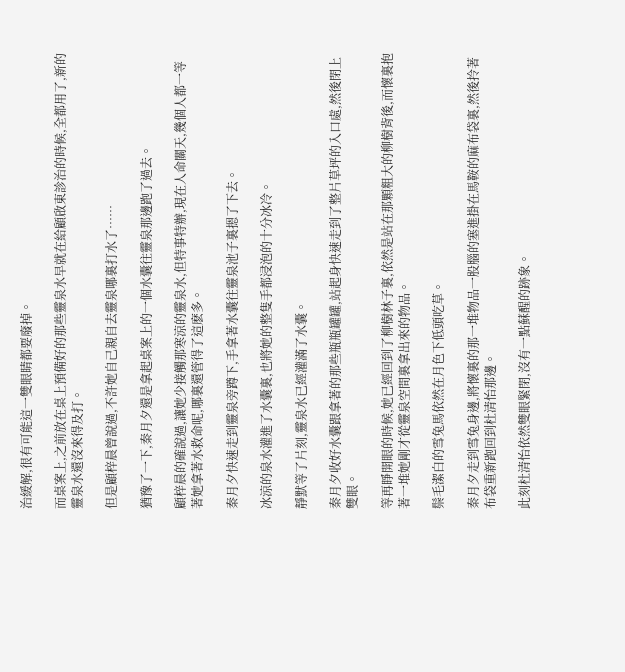治緩解,很有可能這一雙眼睛都要廢掉。

而桌案上,之前放在桌上預備好的那些靈泉水早就在給顧啟東診治的時候,全都用了,新的靈泉水還沒來得及打。

但是顧梓晨曾說過,不許她自己親自去靈泉哪裏打水了……

猶豫了一下,秦月夕還是拿起桌案上的一個水囊往靈泉那邊跑了過去。

顧梓晨的確說過,讓她少接觸那寒涼的靈泉水,但特事特辦,現在人命關天,幾個人都一等著她拿著水救命呢,哪裏還管得了這麽多。

秦月夕快速走到靈泉旁蹲下,手拿著水囊往靈泉池子裏摁了下去。

冰涼的泉水灌進了水囊裏,也將她的整隻手都浸泡的十分冰冷。

靜默等了片刻,靈泉水已經灌滿了水囊。

秦月夕收好水囊跟拿著的那些瓶瓶罐罐,站起身快速走到了整片草坪的入口處,然後閉上雙眼。

等再睜開眼的時候,她已經回到了柳樹林子裏,依然是站在那顆粗大的柳樹背後,而懷裏抱著一堆她剛才從靈泉空間裏拿出來的物品。

鬃毛潔白的雪兔馬依然在月色下低頭吃草。

秦月夕走到雪兔身邊,將懷裏的那一堆物品一股腦的塞進掛在馬鞍的麻布袋裏,然後拎著布袋重新跑回到杜清怡那邊。

此刻杜清怡依然雙眼緊閉,沒有一點蘇醒的跡象。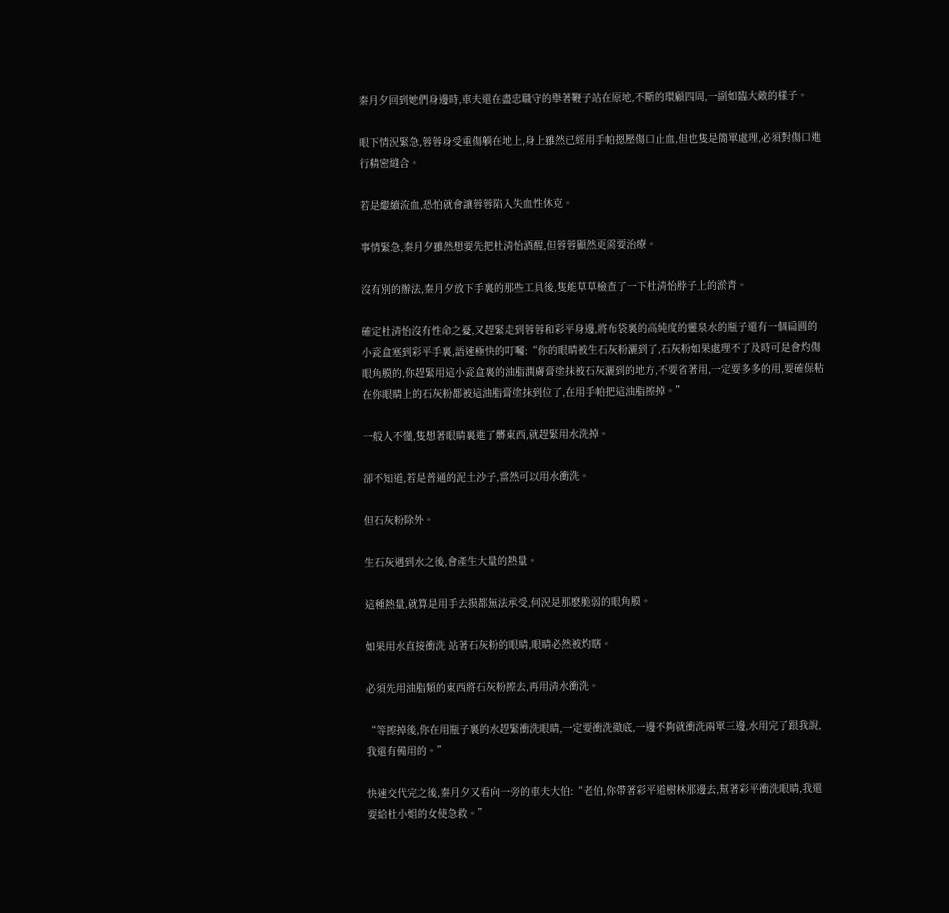秦月夕回到她們身邊時,車夫還在盡忠職守的舉著鞭子站在原地,不斷的環顧四周,一副如臨大敵的樣子。

眼下情況緊急,蓉蓉身受重傷躺在地上,身上雖然已經用手帕摁壓傷口止血,但也隻是簡單處理,必須對傷口進行精密縫合。

若是繼續流血,恐怕就會讓蓉蓉陷入失血性休克。

事情緊急,秦月夕雖然想要先把杜清怡酒醒,但蓉蓉顯然更需要治療。

沒有別的辦法,秦月夕放下手裏的那些工具後,隻能草草檢查了一下杜清怡脖子上的淤青。

確定杜清怡沒有性命之憂,又趕緊走到蓉蓉和彩平身邊,將布袋裏的高純度的靈泉水的瓶子還有一個扁圓的小瓷盒塞到彩平手裏,語速極快的叮囑:“你的眼睛被生石灰粉灑到了,石灰粉如果處理不了及時可是會灼傷眼角膜的,你趕緊用這小瓷盒裏的油脂潤膚膏塗抹被石灰灑到的地方,不要省著用,一定要多多的用,要確保粘在你眼睛上的石灰粉都被這油脂膏塗抹到位了,在用手帕把這油脂擦掉。”

一般人不懂,隻想著眼睛裏進了髒東西,就趕緊用水洗掉。

卻不知道,若是普通的泥土沙子,當然可以用水衝洗。

但石灰粉除外。

生石灰遇到水之後,會產生大量的熱量。

這種熱量,就算是用手去摸都無法承受,何況是那麽脆弱的眼角膜。

如果用水直接衝洗 站著石灰粉的眼睛,眼睛必然被灼瞎。

必須先用油脂類的東西將石灰粉擦去,再用清水衝洗。

“等擦掉後,你在用瓶子裏的水趕緊衝洗眼睛,一定要衝洗徹底,一邊不夠就衝洗兩單三邊,水用完了跟我說,我還有備用的。”

快速交代完之後,秦月夕又看向一旁的車夫大伯:“老伯,你帶著彩平道樹林那邊去,幫著彩平衝洗眼睛,我還要給杜小姐的女使急救。”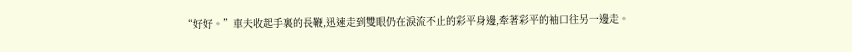“好好。”車夫收起手裏的長鞭,迅速走到雙眼仍在淚流不止的彩平身邊,牽著彩平的袖口往另一邊走。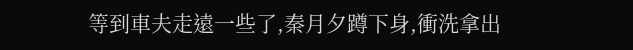等到車夫走遠一些了,秦月夕蹲下身,衝洗拿出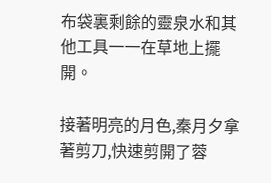布袋裏剩餘的靈泉水和其他工具一一在草地上擺開。

接著明亮的月色,秦月夕拿著剪刀,快速剪開了蓉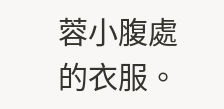蓉小腹處的衣服。